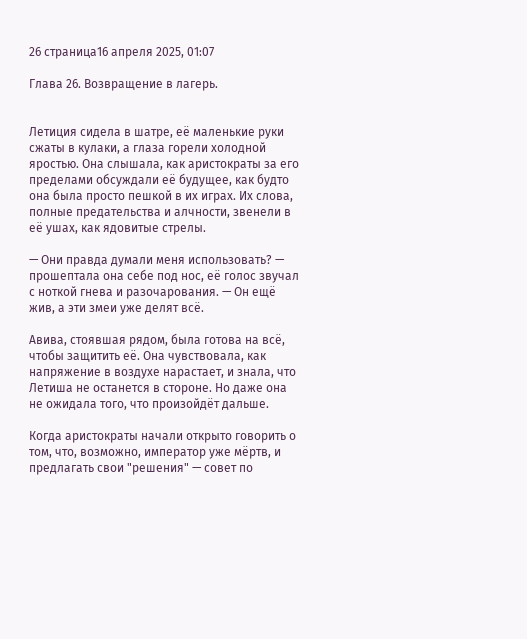26 страница16 апреля 2025, 01:07

Глава 26. Возвращение в лагерь.


Летиция сидела в шатре, её маленькие руки сжаты в кулаки, а глаза горели холодной яростью. Она слышала, как аристократы за его пределами обсуждали её будущее, как будто она была просто пешкой в их играх. Их слова, полные предательства и алчности, звенели в её ушах, как ядовитые стрелы.

— Они правда думали меня использовать? — прошептала она себе под нос, её голос звучал с ноткой гнева и разочарования. — Он ещё жив, а эти змеи уже делят всё.

Авива, стоявшая рядом, была готова на всё, чтобы защитить её. Она чувствовала, как напряжение в воздухе нарастает, и знала, что Летиша не останется в стороне. Но даже она не ожидала того, что произойдёт дальше.

Когда аристократы начали открыто говорить о том, что, возможно, император уже мёртв, и предлагать свои "решения" — совет по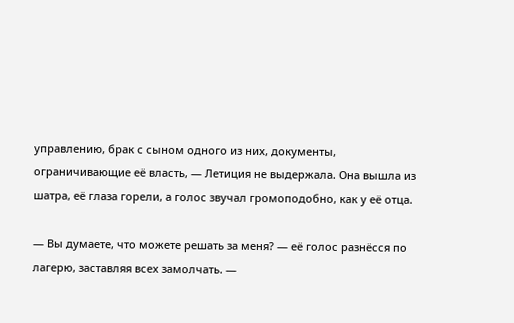управлению, брак с сыном одного из них, документы, ограничивающие её власть, — Летиция не выдержала. Она вышла из шатра, её глаза горели, а голос звучал громоподобно, как у её отца.

— Вы думаете, что можете решать за меня? — её голос разнёсся по лагерю, заставляя всех замолчать. —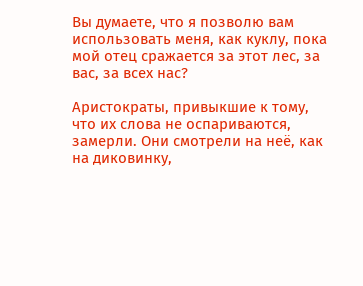Вы думаете, что я позволю вам использовать меня, как куклу, пока мой отец сражается за этот лес, за вас, за всех нас?

Аристократы, привыкшие к тому, что их слова не оспариваются, замерли. Они смотрели на неё, как на диковинку,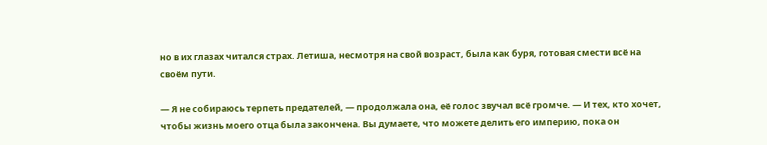но в их глазах читался страх. Летиша, несмотря на свой возраст, была как буря, готовая смести всё на своём пути.

— Я не собираюсь терпеть предателей, — продолжала она, её голос звучал всё громче. — И тех, кто хочет, чтобы жизнь моего отца была закончена. Вы думаете, что можете делить его империю, пока он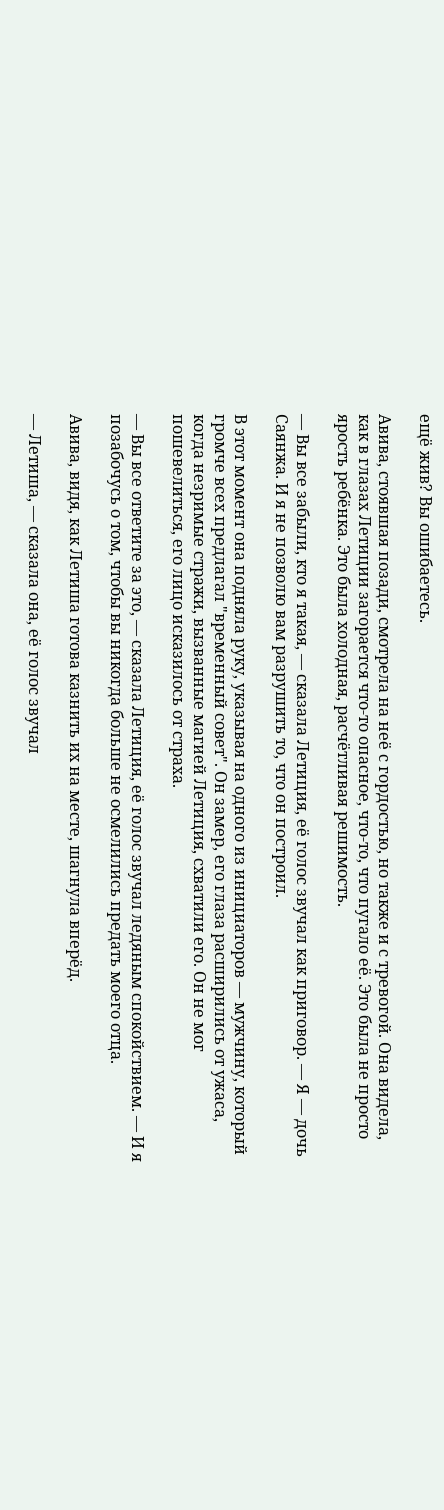ещё жив? Вы ошибаетесь.

Авива, стоявшая позади, смотрела на неё с гордостью, но также и с тревогой. Она видела, как в глазах Летиции загорается что-то опасное, что-то, что пугало её. Это была не просто ярость ребёнка. Это была холодная, расчётливая решимость.

— Вы все забыли, кто я такая, — сказала Летиция, её голос звучал как приговор. — Я — дочь Саянжа. И я не позволю вам разрушить то, что он построил.

В этот момент она подняла руку, указывая на одного из инициаторов — мужчину, который громче всех предлагал "временный совет". Он замер, его глаза расширились от ужаса, когда незримые стражи, вызванные магией Летиция, схватили его. Он не мог пошевелиться, его лицо исказилось от страха.

— Вы все ответите за это, — сказала Летиция, её голос звучал ледяным спокойствием. — И я позабочусь о том, чтобы вы никогда больше не осмелились предать моего отца.

Авива, видя, как Летиша готова казнить их на месте, шагнула вперёд.

— Летиша, — сказала она, её голос звучал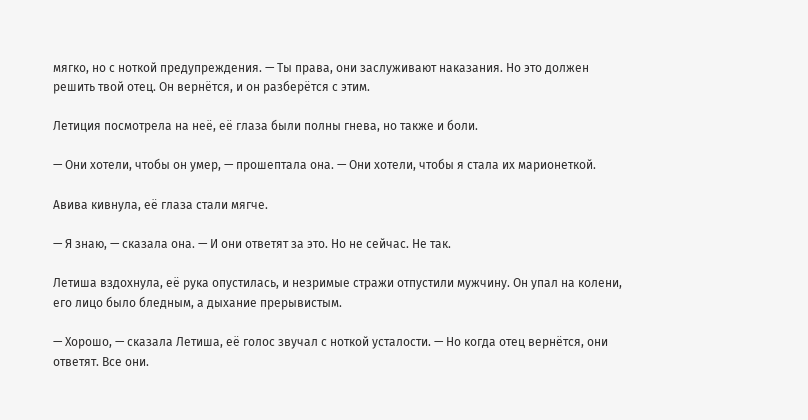мягко, но с ноткой предупреждения. — Ты права, они заслуживают наказания. Но это должен решить твой отец. Он вернётся, и он разберётся с этим.

Летиция посмотрела на неё, её глаза были полны гнева, но также и боли.

— Они хотели, чтобы он умер, — прошептала она. — Они хотели, чтобы я стала их марионеткой.

Авива кивнула, её глаза стали мягче.

— Я знаю, — сказала она. — И они ответят за это. Но не сейчас. Не так.

Летиша вздохнула, её рука опустилась, и незримые стражи отпустили мужчину. Он упал на колени, его лицо было бледным, а дыхание прерывистым.

— Хорошо, — сказала Летиша, её голос звучал с ноткой усталости. — Но когда отец вернётся, они ответят. Все они.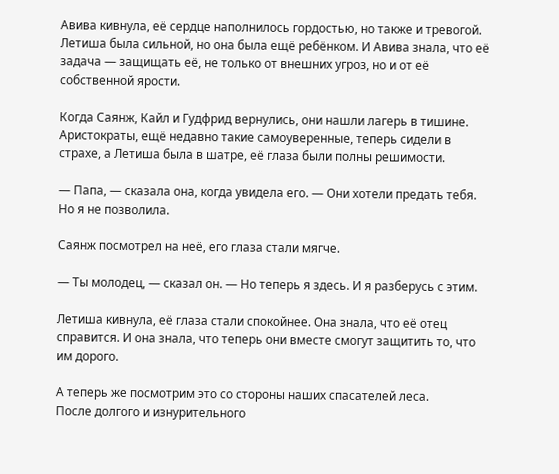Авива кивнула, её сердце наполнилось гордостью, но также и тревогой. Летиша была сильной, но она была ещё ребёнком. И Авива знала, что её задача — защищать её, не только от внешних угроз, но и от её собственной ярости.

Когда Саянж, Кайл и Гудфрид вернулись, они нашли лагерь в тишине. Аристократы, ещё недавно такие самоуверенные, теперь сидели в страхе, а Летиша была в шатре, её глаза были полны решимости.

— Папа, — сказала она, когда увидела его. — Они хотели предать тебя. Но я не позволила.

Саянж посмотрел на неё, его глаза стали мягче.

— Ты молодец, — сказал он. — Но теперь я здесь. И я разберусь с этим.

Летиша кивнула, её глаза стали спокойнее. Она знала, что её отец справится. И она знала, что теперь они вместе смогут защитить то, что им дорого.

А теперь же посмотрим это со стороны наших спасателей леса.
После долгого и изнурительного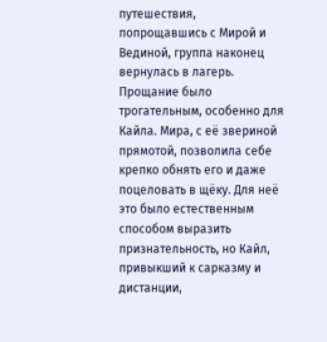путешествия, попрощавшись с Мирой и Вединой, группа наконец вернулась в лагерь. Прощание было трогательным, особенно для Кайла. Мира, с её звериной прямотой, позволила себе крепко обнять его и даже поцеловать в щёку. Для неё это было естественным способом выразить признательность, но Кайл, привыкший к сарказму и дистанции,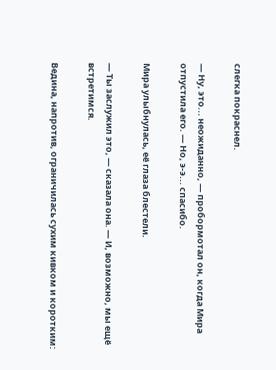слегка покраснел.

— Ну, это... неожиданно, — пробормотал он, когда Мира отпустила его. — Но, э-э... спасибо.

Мира улыбнулась, её глаза блестели.

— Ты заслужил это, — сказала она. — И, возможно, мы ещё встретимся.

Ведина, напротив, ограничилась сухим кивком и коротким: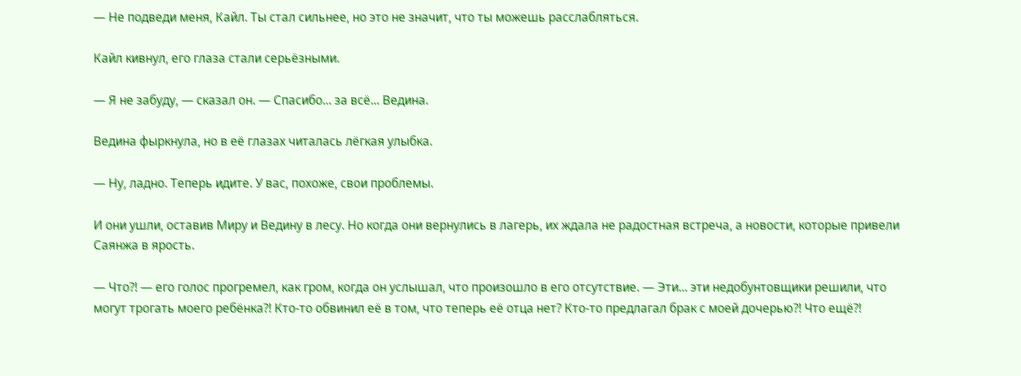— Не подведи меня, Кайл. Ты стал сильнее, но это не значит, что ты можешь расслабляться.

Кайл кивнул, его глаза стали серьёзными.

— Я не забуду, — сказал он. — Спасибо... за всё... Ведина.

Ведина фыркнула, но в её глазах читалась лёгкая улыбка.

— Ну, ладно. Теперь идите. У вас, похоже, свои проблемы.

И они ушли, оставив Миру и Ведину в лесу. Но когда они вернулись в лагерь, их ждала не радостная встреча, а новости, которые привели Саянжа в ярость.

— Что?! — его голос прогремел, как гром, когда он услышал, что произошло в его отсутствие. — Эти... эти недобунтовщики решили, что могут трогать моего ребёнка?! Кто-то обвинил её в том, что теперь её отца нет? Кто-то предлагал брак с моей дочерью?! Что ещё?!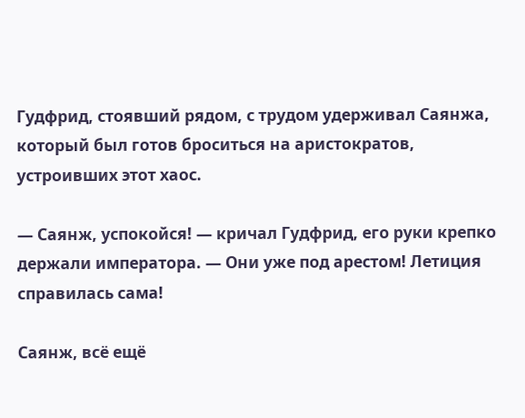Гудфрид, стоявший рядом, с трудом удерживал Саянжа, который был готов броситься на аристократов, устроивших этот хаос.

— Саянж, успокойся! — кричал Гудфрид, его руки крепко держали императора. — Они уже под арестом! Летиция справилась сама!

Саянж, всё ещё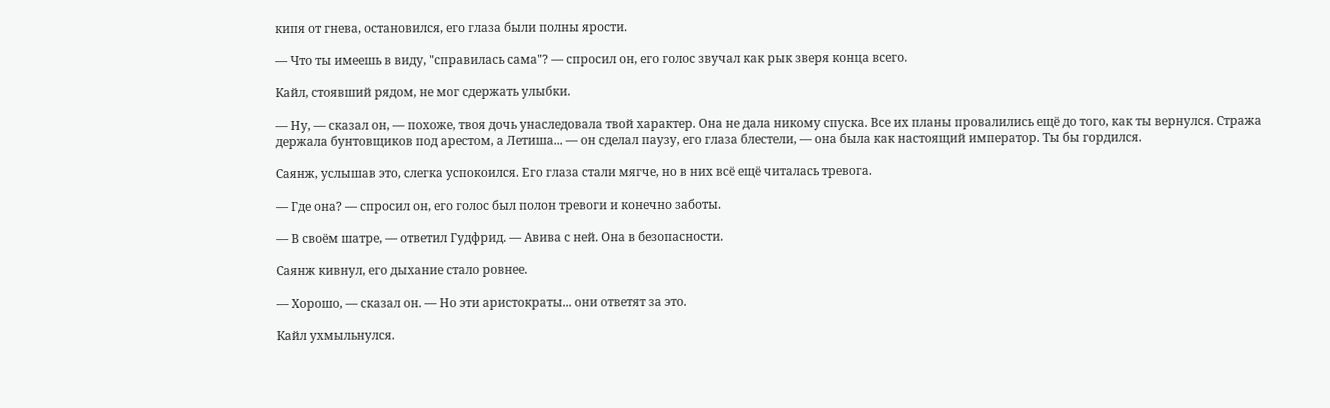кипя от гнева, остановился, его глаза были полны ярости.

— Что ты имеешь в виду, "справилась сама"? — спросил он, его голос звучал как рык зверя конца всего.

Кайл, стоявший рядом, не мог сдержать улыбки.

— Ну, — сказал он, — похоже, твоя дочь унаследовала твой характер. Она не дала никому спуска. Все их планы провалились ещё до того, как ты вернулся. Стража держала бунтовщиков под арестом, а Летиша... — он сделал паузу, его глаза блестели, — она была как настоящий император. Ты бы гордился.

Саянж, услышав это, слегка успокоился. Его глаза стали мягче, но в них всё ещё читалась тревога.

— Где она? — спросил он, его голос был полон тревоги и конечно заботы.

— В своём шатре, — ответил Гудфрид. — Авива с ней. Она в безопасности.

Саянж кивнул, его дыхание стало ровнее.

— Хорошо, — сказал он. — Но эти аристократы... они ответят за это.

Кайл ухмыльнулся.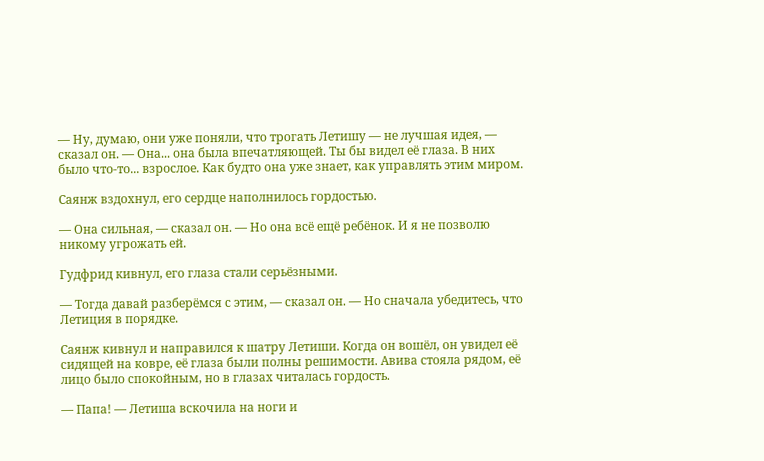— Ну, думаю, они уже поняли, что трогать Летишу — не лучшая идея, — сказал он. — Она... она была впечатляющей. Ты бы видел её глаза. В них было что-то... взрослое. Как будто она уже знает, как управлять этим миром.

Саянж вздохнул, его сердце наполнилось гордостью.

— Она сильная, — сказал он. — Но она всё ещё ребёнок. И я не позволю никому угрожать ей.

Гудфрид кивнул, его глаза стали серьёзными.

— Тогда давай разберёмся с этим, — сказал он. — Но сначала убедитесь, что Летиция в порядке.

Саянж кивнул и направился к шатру Летиши. Когда он вошёл, он увидел её сидящей на ковре, её глаза были полны решимости. Авива стояла рядом, её лицо было спокойным, но в глазах читалась гордость.

— Папа! — Летиша вскочила на ноги и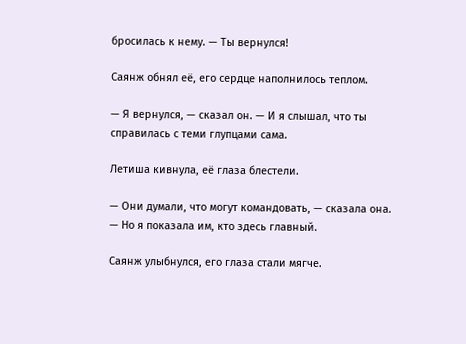бросилась к нему. — Ты вернулся!

Саянж обнял её, его сердце наполнилось теплом.

— Я вернулся, — сказал он. — И я слышал, что ты справилась с теми глупцами сама.

Летиша кивнула, её глаза блестели.

— Они думали, что могут командовать, — сказала она. — Но я показала им, кто здесь главный.

Саянж улыбнулся, его глаза стали мягче.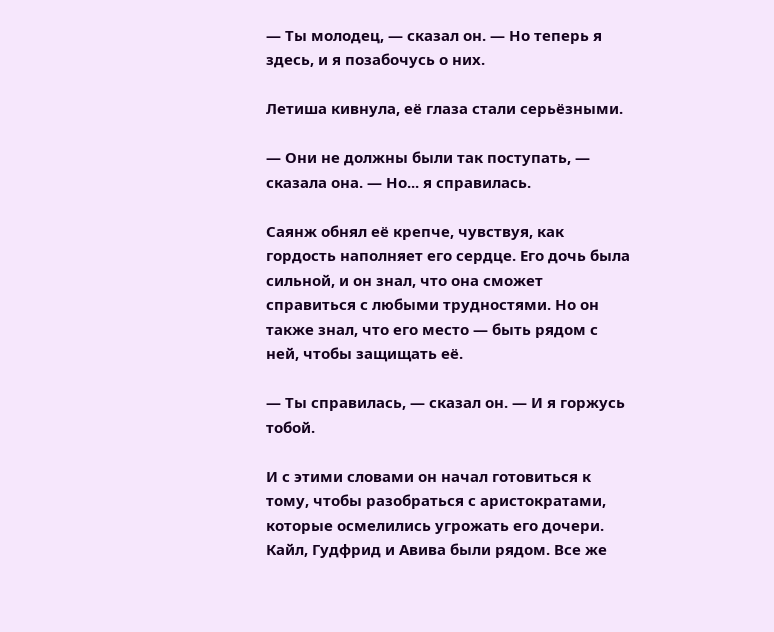— Ты молодец, — сказал он. — Но теперь я здесь, и я позабочусь о них.

Летиша кивнула, её глаза стали серьёзными.

— Они не должны были так поступать, — сказала она. — Но... я справилась.

Саянж обнял её крепче, чувствуя, как гордость наполняет его сердце. Его дочь была сильной, и он знал, что она сможет справиться с любыми трудностями. Но он также знал, что его место — быть рядом с ней, чтобы защищать её.

— Ты справилась, — сказал он. — И я горжусь тобой.

И с этими словами он начал готовиться к тому, чтобы разобраться с аристократами, которые осмелились угрожать его дочери. Кайл, Гудфрид и Авива были рядом. Все же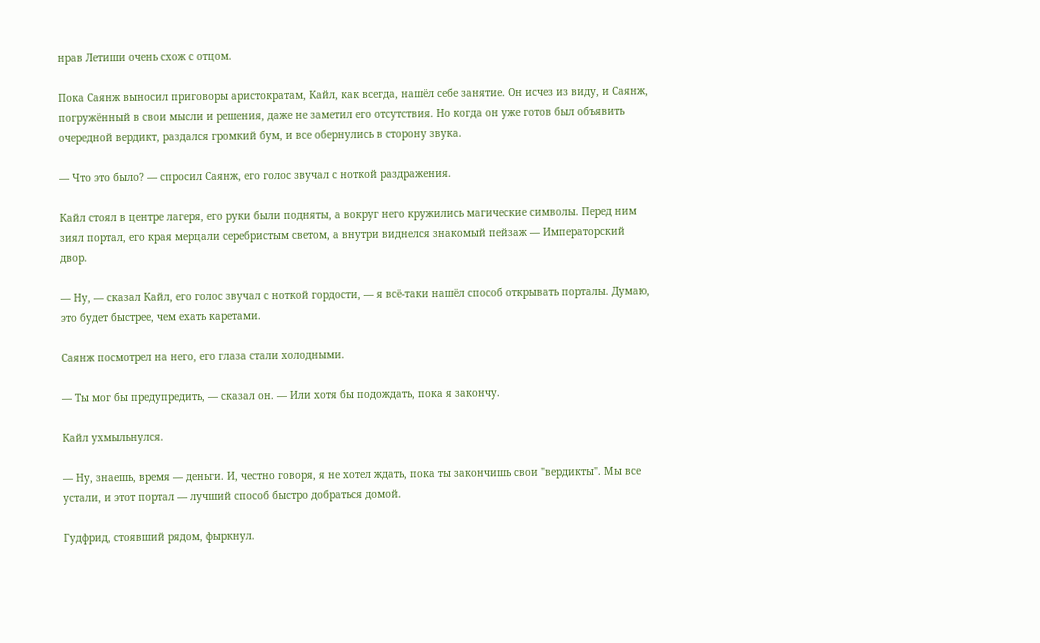нрав Летиши очень схож с отцом.

Пока Саянж выносил приговоры аристократам, Кайл, как всегда, нашёл себе занятие. Он исчез из виду, и Саянж, погружённый в свои мысли и решения, даже не заметил его отсутствия. Но когда он уже готов был объявить очередной вердикт, раздался громкий бум, и все обернулись в сторону звука.

— Что это было? — спросил Саянж, его голос звучал с ноткой раздражения.

Кайл стоял в центре лагеря, его руки были подняты, а вокруг него кружились магические символы. Перед ним зиял портал, его края мерцали серебристым светом, а внутри виднелся знакомый пейзаж — Императорский двор.

— Ну, — сказал Кайл, его голос звучал с ноткой гордости, — я всё-таки нашёл способ открывать порталы. Думаю, это будет быстрее, чем ехать каретами.

Саянж посмотрел на него, его глаза стали холодными.

— Ты мог бы предупредить, — сказал он. — Или хотя бы подождать, пока я закончу.

Кайл ухмыльнулся.

— Ну, знаешь, время — деньги. И, честно говоря, я не хотел ждать, пока ты закончишь свои "вердикты". Мы все устали, и этот портал — лучший способ быстро добраться домой.

Гудфрид, стоявший рядом, фыркнул.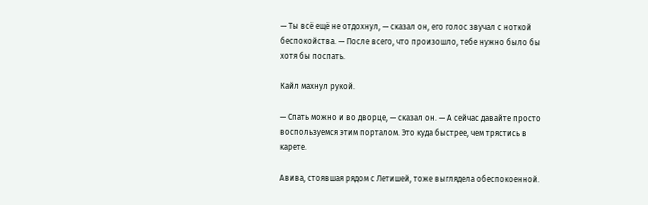— Ты всё ещё не отдохнул, — сказал он, его голос звучал с ноткой беспокойства. — После всего, что произошло, тебе нужно было бы хотя бы поспать.

Кайл махнул рукой.

— Спать можно и во дворце, — сказал он. — А сейчас давайте просто воспользуемся этим порталом. Это куда быстрее, чем трястись в карете.

Авива, стоявшая рядом с Летишей, тоже выглядела обеспокоенной.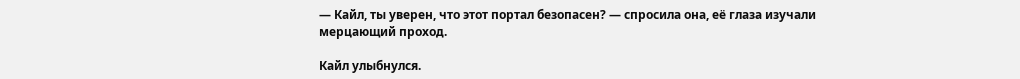— Кайл, ты уверен, что этот портал безопасен? — спросила она, её глаза изучали мерцающий проход.

Кайл улыбнулся.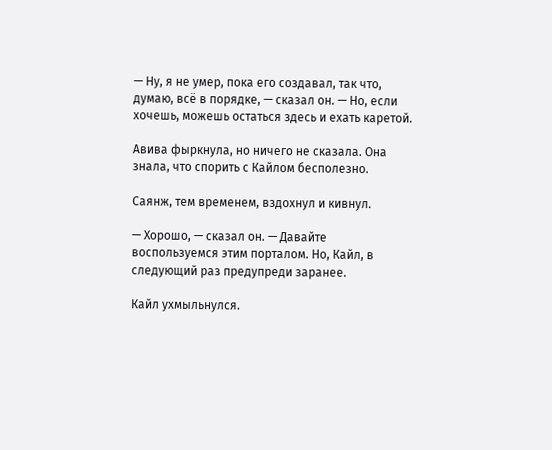— Ну, я не умер, пока его создавал, так что, думаю, всё в порядке, — сказал он. — Но, если хочешь, можешь остаться здесь и ехать каретой.

Авива фыркнула, но ничего не сказала. Она знала, что спорить с Кайлом бесполезно.

Саянж, тем временем, вздохнул и кивнул.

— Хорошо, — сказал он. — Давайте воспользуемся этим порталом. Но, Кайл, в следующий раз предупреди заранее.

Кайл ухмыльнулся.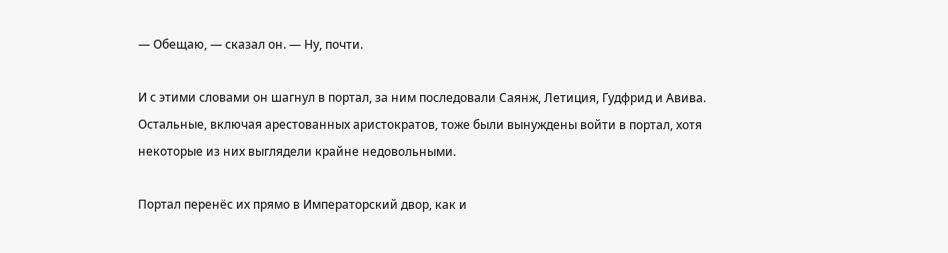— Обещаю, — сказал он. — Ну, почти.

И с этими словами он шагнул в портал, за ним последовали Саянж, Летиция, Гудфрид и Авива. Остальные, включая арестованных аристократов, тоже были вынуждены войти в портал, хотя некоторые из них выглядели крайне недовольными.

Портал перенёс их прямо в Императорский двор, как и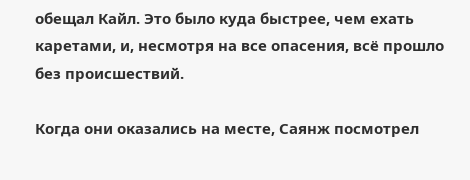обещал Кайл. Это было куда быстрее, чем ехать каретами, и, несмотря на все опасения, всё прошло без происшествий.

Когда они оказались на месте, Саянж посмотрел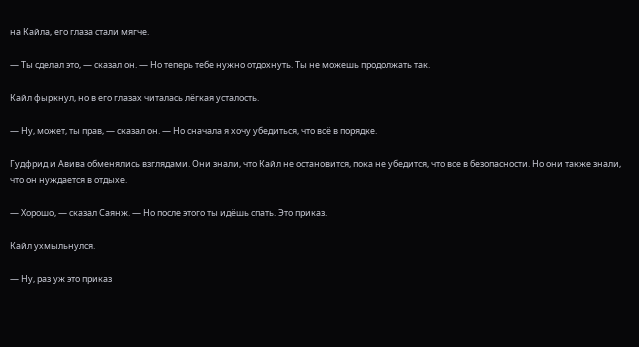на Кайла, его глаза стали мягче.

— Ты сделал это, — сказал он. — Но теперь тебе нужно отдохнуть. Ты не можешь продолжать так.

Кайл фыркнул, но в его глазах читалась лёгкая усталость.

— Ну, может, ты прав, — сказал он. — Но сначала я хочу убедиться, что всё в порядке.

Гудфрид и Авива обменялись взглядами. Они знали, что Кайл не остановится, пока не убедится, что все в безопасности. Но они также знали, что он нуждается в отдыхе.

— Хорошо, — сказал Саянж. — Но после этого ты идёшь спать. Это приказ.

Кайл ухмыльнулся.

— Ну, раз уж это приказ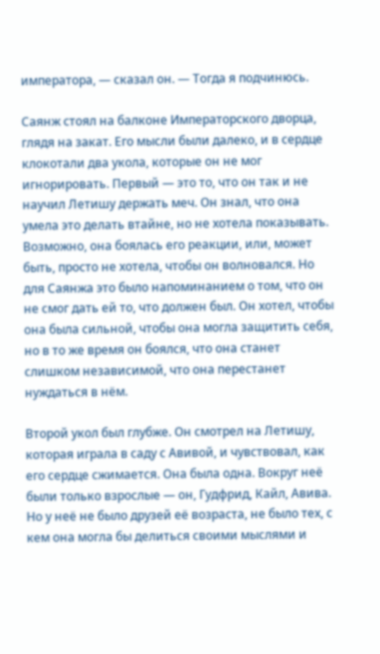императора, — сказал он. — Тогда я подчинюсь.

Саянж стоял на балконе Императорского дворца, глядя на закат. Его мысли были далеко, и в сердце клокотали два укола, которые он не мог игнорировать. Первый — это то, что он так и не научил Летишу держать меч. Он знал, что она умела это делать втайне, но не хотела показывать. Возможно, она боялась его реакции, или, может быть, просто не хотела, чтобы он волновался. Но для Саянжа это было напоминанием о том, что он не смог дать ей то, что должен был. Он хотел, чтобы она была сильной, чтобы она могла защитить себя, но в то же время он боялся, что она станет слишком независимой, что она перестанет нуждаться в нём.

Второй укол был глубже. Он смотрел на Летишу, которая играла в саду с Авивой, и чувствовал, как его сердце сжимается. Она была одна. Вокруг неё были только взрослые — он, Гудфрид, Кайл, Авива. Но у неё не было друзей её возраста, не было тех, с кем она могла бы делиться своими мыслями и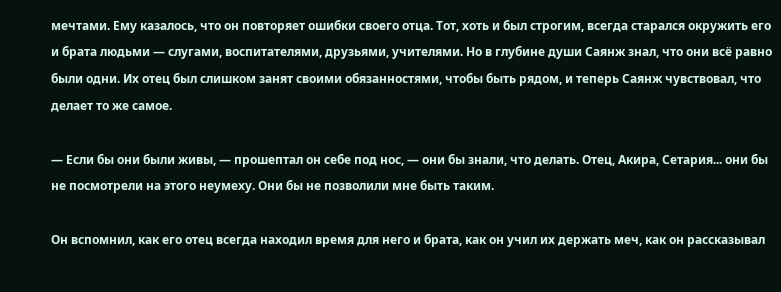мечтами. Ему казалось, что он повторяет ошибки своего отца. Тот, хоть и был строгим, всегда старался окружить его и брата людьми — слугами, воспитателями, друзьями, учителями. Но в глубине души Саянж знал, что они всё равно были одни. Их отец был слишком занят своими обязанностями, чтобы быть рядом, и теперь Саянж чувствовал, что делает то же самое.

— Если бы они были живы, — прошептал он себе под нос, — они бы знали, что делать. Отец, Акира, Сетария... они бы не посмотрели на этого неумеху. Они бы не позволили мне быть таким.

Он вспомнил, как его отец всегда находил время для него и брата, как он учил их держать меч, как он рассказывал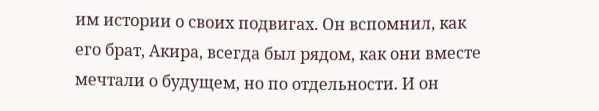им истории о своих подвигах. Он вспомнил, как его брат, Акира, всегда был рядом, как они вместе мечтали о будущем, но по отдельности. И он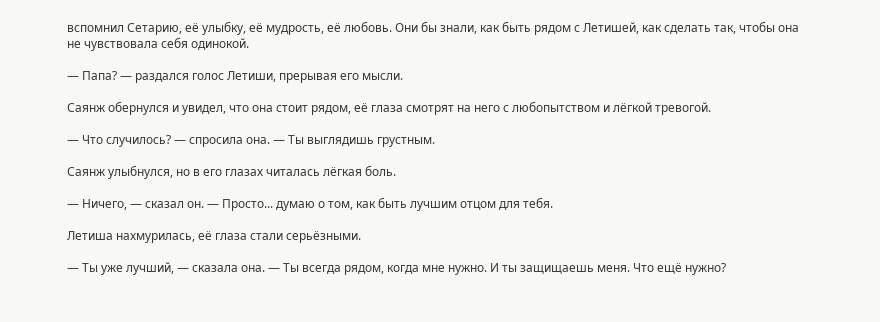вспомнил Сетарию, её улыбку, её мудрость, её любовь. Они бы знали, как быть рядом с Летишей, как сделать так, чтобы она не чувствовала себя одинокой.

— Папа? — раздался голос Летиши, прерывая его мысли.

Саянж обернулся и увидел, что она стоит рядом, её глаза смотрят на него с любопытством и лёгкой тревогой.

— Что случилось? — спросила она. — Ты выглядишь грустным.

Саянж улыбнулся, но в его глазах читалась лёгкая боль.

— Ничего, — сказал он. — Просто... думаю о том, как быть лучшим отцом для тебя.

Летиша нахмурилась, её глаза стали серьёзными.

— Ты уже лучший, — сказала она. — Ты всегда рядом, когда мне нужно. И ты защищаешь меня. Что ещё нужно?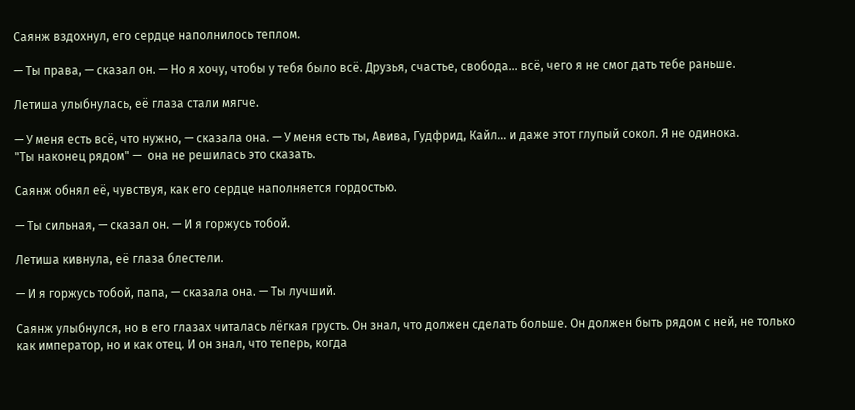Саянж вздохнул, его сердце наполнилось теплом.

— Ты права, — сказал он. — Но я хочу, чтобы у тебя было всё. Друзья, счастье, свобода... всё, чего я не смог дать тебе раньше.

Летиша улыбнулась, её глаза стали мягче.

— У меня есть всё, что нужно, — сказала она. — У меня есть ты, Авива, Гудфрид, Кайл... и даже этот глупый сокол. Я не одинока.
"Ты наконец рядом" —  она не решилась это сказать.

Саянж обнял её, чувствуя, как его сердце наполняется гордостью.

— Ты сильная, — сказал он. — И я горжусь тобой.

Летиша кивнула, её глаза блестели.

— И я горжусь тобой, папа, — сказала она. — Ты лучший.

Саянж улыбнулся, но в его глазах читалась лёгкая грусть. Он знал, что должен сделать больше. Он должен быть рядом с ней, не только как император, но и как отец. И он знал, что теперь, когда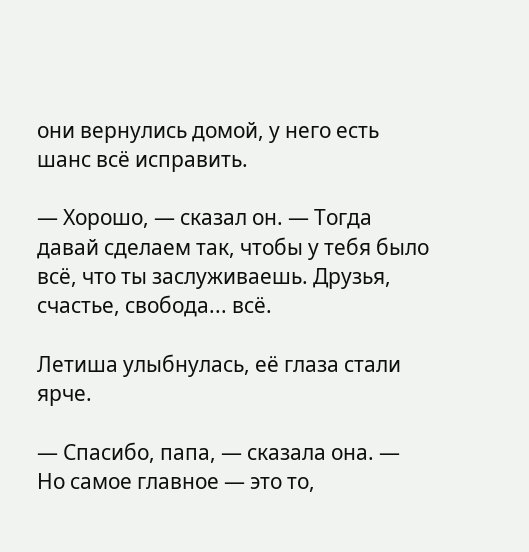они вернулись домой, у него есть шанс всё исправить.

— Хорошо, — сказал он. — Тогда давай сделаем так, чтобы у тебя было всё, что ты заслуживаешь. Друзья, счастье, свобода... всё.

Летиша улыбнулась, её глаза стали ярче.

— Спасибо, папа, — сказала она. — Но самое главное — это то,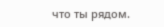что ты рядом.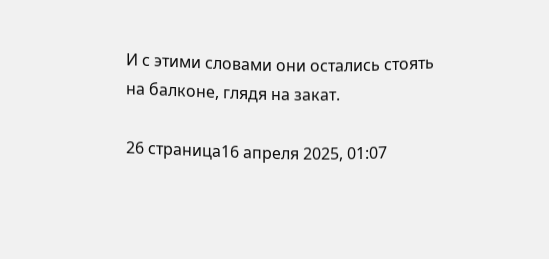И с этими словами они остались стоять на балконе, глядя на закат.

26 страница16 апреля 2025, 01:07